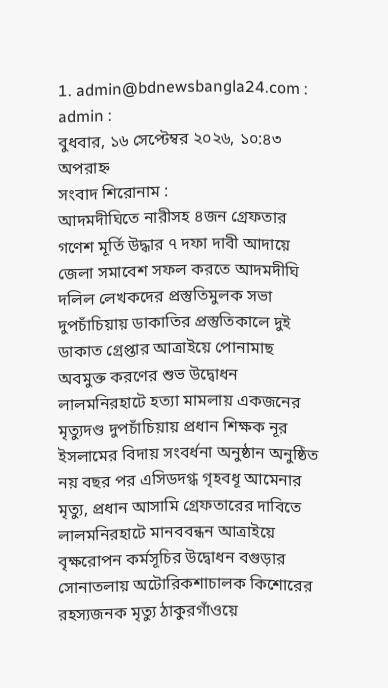1. admin@bdnewsbangla24.com : admin :
বুধবার, ১৬ সেপ্টেম্বর ২০২৬, ১০:৪৩ অপরাহ্ন
সংবাদ শিরোনাম :
আদমদীঘিতে নারীসহ ৪জন গ্রেফতার গণেশ মূর্তি উদ্ধার ৭ দফা দাবী আদায়ে জেলা সমাবেশ সফল করতে আদমদীঘি দলিল লেখকদের প্রস্তুতিমুলক সভা দুপচাঁচিয়ায় ডাকাতির প্রস্তুতিকালে দুই ডাকাত গ্রেপ্তার আত্রাইয়ে পোনামাছ অবমুক্ত করণের শুভ উদ্বোধন লালমনিরহাটে হত্যা মামলায় একজনের মৃত্যুদণ্ড দুপচাঁচিয়ায় প্রধান শিক্ষক নূর ইসলামের বিদায় সংবর্ধনা অনুষ্ঠান অনুষ্ঠিত নয় বছর পর এসিডদগ্ধ গৃহবধূ আমেনার মৃত্যু, প্রধান আসামি গ্রেফতারের দাবিতে লালমনিরহাটে মানববন্ধন আত্রাইয়ে বৃক্ষরোপন কর্মসূচির উদ্বোধন বগুড়ার সোনাতলায় অটোরিকশাচালক কিশোরের রহস্যজনক মৃত্যু ঠাকুরগাঁওয়ে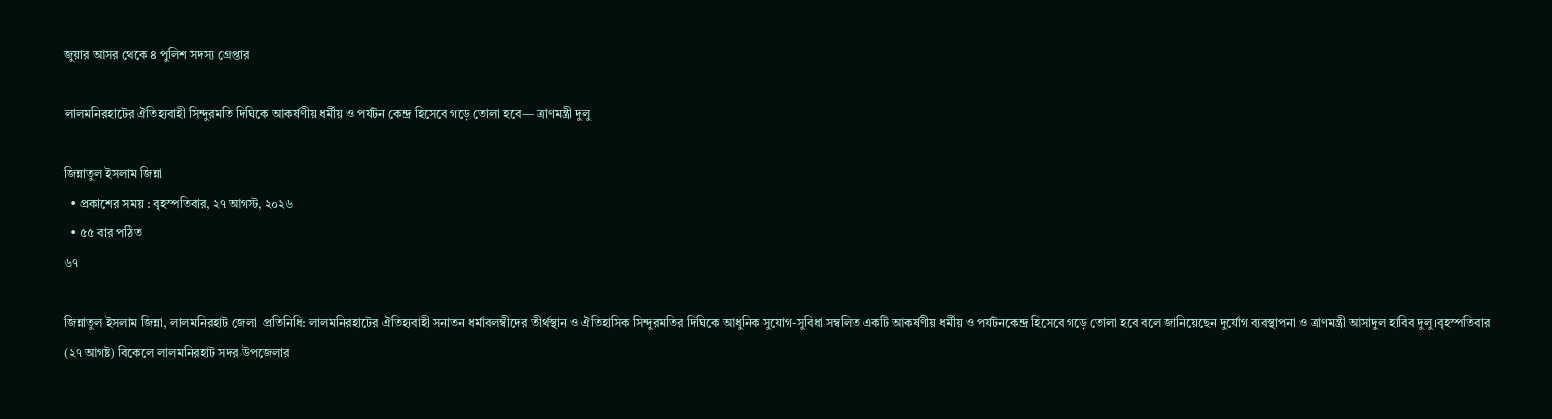জুয়ার আসর থেকে ৪ পুলিশ সদস্য গ্রেপ্তার

লালমনিরহাটের ঐতিহ্যবাহী সিন্দুরমতি দিঘিকে আকর্ষণীয় ধর্মীয় ও পর্যটন কেন্দ্র হিসেবে গড়ে তোলা হবে— ত্রাণমন্ত্রী দুলু

জিন্নাতুল ইসলাম জিন্না
  • প্রকাশের সময় : বৃহস্পতিবার, ২৭ আগস্ট, ২০২৬
  • ৫৫ বার পঠিত
৬৭

জিন্নাতুল ইসলাম জিন্না, লালমনিরহাট জেলা  প্রতিনিধি: লালমনিরহাটের ঐতিহ্যবাহী সনাতন ধর্মাবলম্বীদের তীর্থস্থান ও ঐতিহাসিক সিন্দুরমতির দিঘিকে আধুনিক সুযোগ-সুবিধা সম্বলিত একটি আকর্ষণীয় ধর্মীয় ও পর্যটনকেন্দ্র হিসেবে গড়ে তোলা হবে বলে জানিয়েছেন দুর্যোগ ব্যবস্থাপনা ও ত্রাণমন্ত্রী আসাদুল হাবিব দুলু।বৃহস্পতিবার (২৭ আগষ্ট) বিকেলে লালমনিরহাট সদর উপজেলার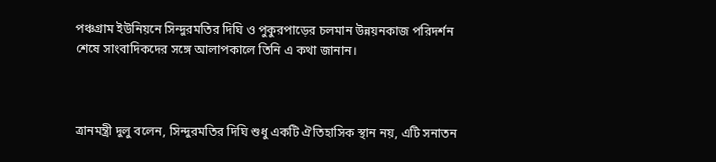পঞ্চগ্রাম ইউনিয়নে সিন্দুরমতির দিঘি ও পুকুরপাড়ের চলমান উন্নয়নকাজ পরিদর্শন শেষে সাংবাদিকদের সঙ্গে আলাপকালে তিনি এ কথা জানান।



ত্রানমন্ত্রী দুলু বলেন, সিন্দুরমতির দিঘি শুধু একটি ঐতিহাসিক স্থান নয়, এটি সনাতন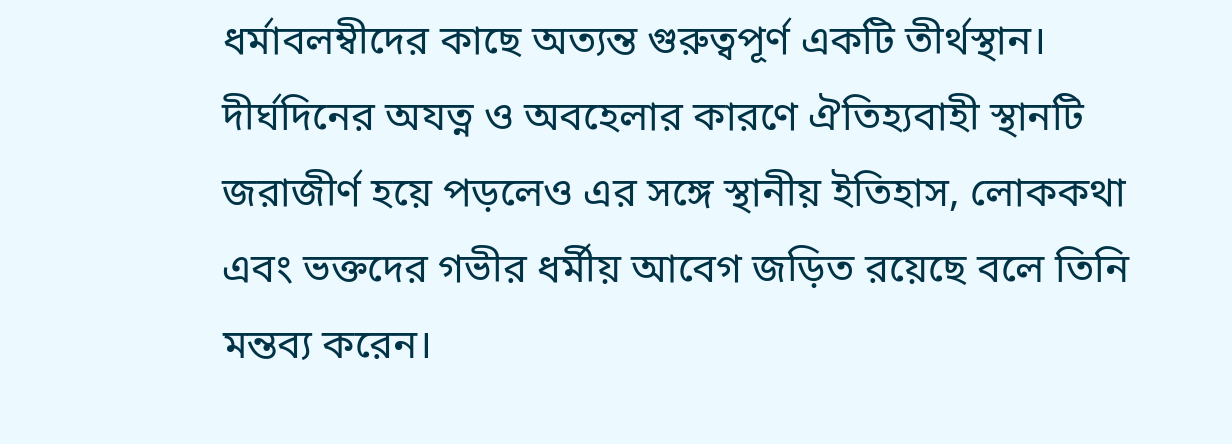ধর্মাবলম্বীদের কাছে অত্যন্ত গুরুত্বপূর্ণ একটি তীর্থস্থান। দীর্ঘদিনের অযত্ন ও অবহেলার কারণে ঐতিহ্যবাহী স্থানটি জরাজীর্ণ হয়ে পড়লেও এর সঙ্গে স্থানীয় ইতিহাস, লোককথা এবং ভক্তদের গভীর ধর্মীয় আবেগ জড়িত রয়েছে বলে তিনি মন্তব্য করেন।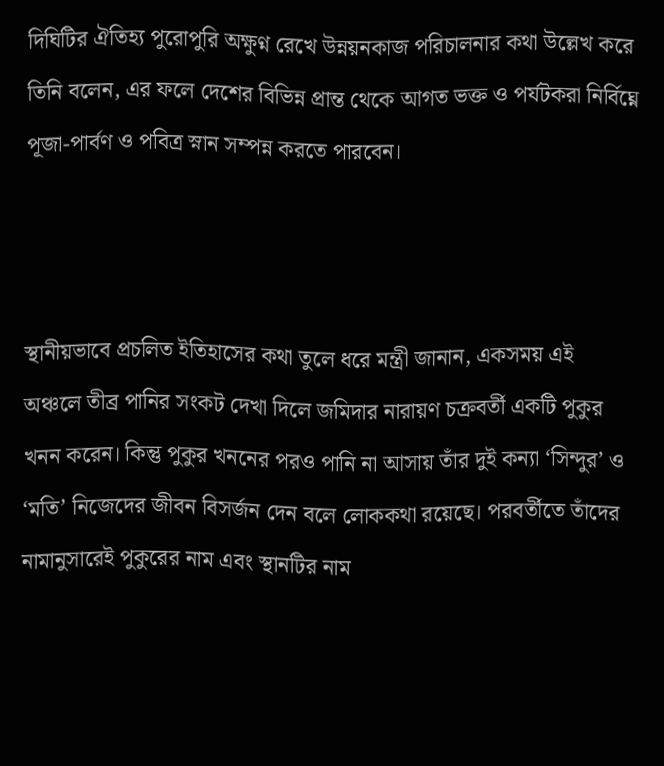দিঘিটির ঐতিহ্য পুরোপুরি অক্ষুণ্ন রেখে উন্নয়নকাজ পরিচালনার কথা উল্লেখ করে তিনি বলেন, এর ফলে দেশের বিভিন্ন প্রান্ত থেকে আগত ভক্ত ও পর্যটকরা নির্বিঘ্নে পূজা-পার্বণ ও পবিত্র স্নান সম্পন্ন করতে পারবেন।



স্থানীয়ভাবে প্রচলিত ইতিহাসের কথা তুলে ধরে মন্ত্রী জানান, একসময় এই অঞ্চলে তীব্র পানির সংকট দেখা দিলে জমিদার নারায়ণ চক্রবর্তী একটি পুকুর খনন করেন। কিন্তু পুকুর খননের পরও পানি না আসায় তাঁর দুই কন্যা ‘সিন্দুর’ ও ‘মতি’ নিজেদের জীবন বিসর্জন দেন বলে লোককথা রয়েছে। পরবর্তীতে তাঁদের নামানুসারেই পুকুরের নাম এবং স্থানটির নাম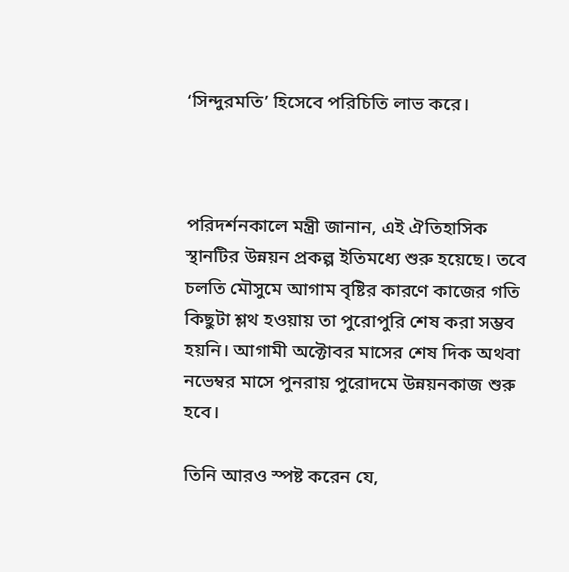‘সিন্দুরমতি’ হিসেবে পরিচিতি লাভ করে।



পরিদর্শনকালে মন্ত্রী জানান, এই ঐতিহাসিক স্থানটির উন্নয়ন প্রকল্প ইতিমধ্যে শুরু হয়েছে। তবে চলতি মৌসুমে আগাম বৃষ্টির কারণে কাজের গতি কিছুটা শ্লথ হওয়ায় তা পুরোপুরি শেষ করা সম্ভব হয়নি। আগামী অক্টোবর মাসের শেষ দিক অথবা নভেম্বর মাসে পুনরায় পুরোদমে উন্নয়নকাজ শুরু হবে।

তিনি আরও স্পষ্ট করেন যে,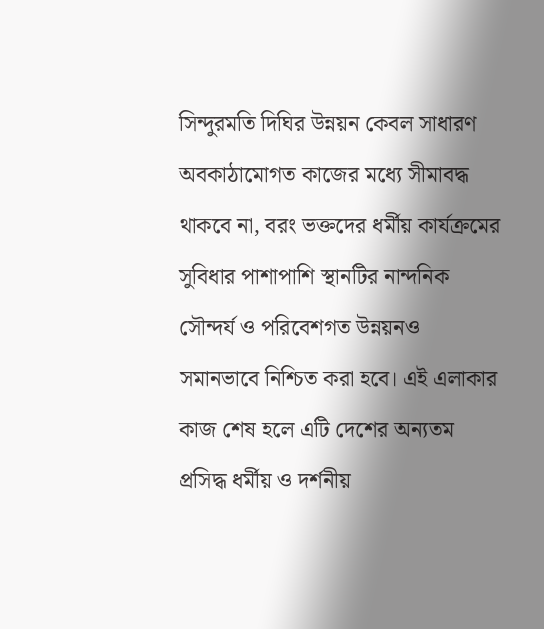সিন্দুরমতি দিঘির উন্নয়ন কেবল সাধারণ অবকাঠামোগত কাজের মধ্যে সীমাবদ্ধ থাকবে না, বরং ভক্তদের ধর্মীয় কার্যক্রমের সুবিধার পাশাপাশি স্থানটির নান্দনিক সৌন্দর্য ও পরিবেশগত উন্নয়নও সমানভাবে নিশ্চিত করা হবে। এই এলাকার কাজ শেষ হলে এটি দেশের অন্যতম প্রসিদ্ধ ধর্মীয় ও দর্শনীয়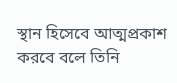স্থান হিসেবে আত্মপ্রকাশ করবে বলে তিনি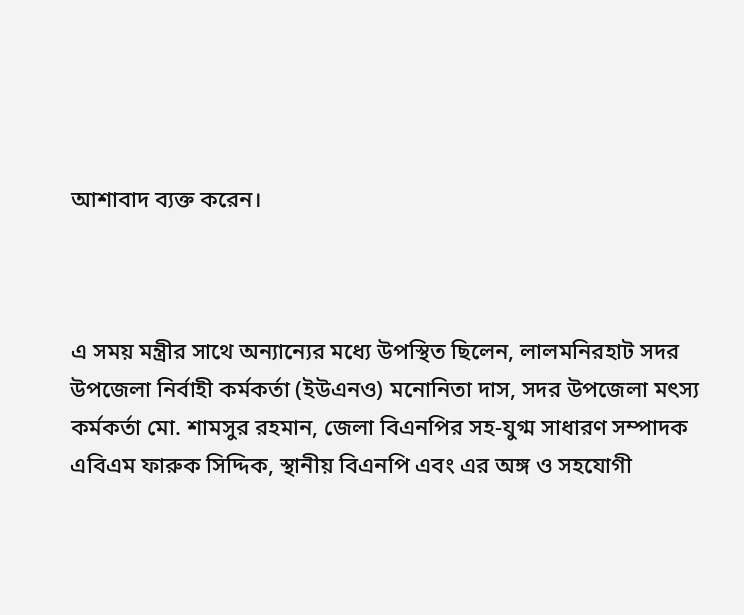আশাবাদ ব্যক্ত করেন।



এ সময় মন্ত্রীর সাথে অন্যান্যের মধ্যে উপস্থিত ছিলেন, লালমনিরহাট সদর উপজেলা নির্বাহী কর্মকর্তা (ইউএনও) মনোনিতা দাস, সদর উপজেলা মৎস্য কর্মকর্তা মো. শামসুর রহমান, জেলা বিএনপির সহ-যুগ্ম সাধারণ সম্পাদক এবিএম ফারুক সিদ্দিক, স্থানীয় বিএনপি এবং এর অঙ্গ ও সহযোগী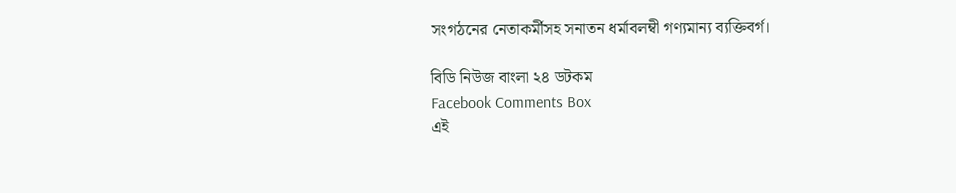সংগঠনের নেতাকর্মীসহ সনাতন ধর্মাবলম্বী গণ্যমান্য ব্যক্তিবর্গ।

বিডি নিউজ বাংলা ২৪ ডটকম
Facebook Comments Box
এই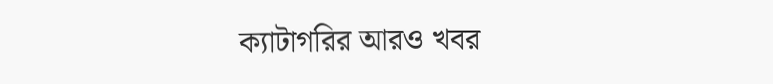ক্যাটাগরির আরও খবর